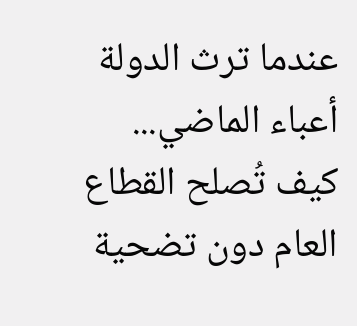عندما ترث الدولة أعباء الماضي... كيف تُصلح القطاع العام دون تضحية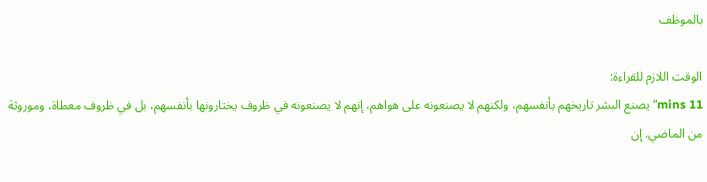بالموظف

الوقت اللازم للقراءة:
11 mins“يصنع البشر تاريخهم بأنفسهم، ولكنهم لا يصنعونه على هواهم، إنهم لا يصنعونه في ظروف يختارونها بأنفسهم، بل في ظروف معطاة، وموروثة من الماضي. إن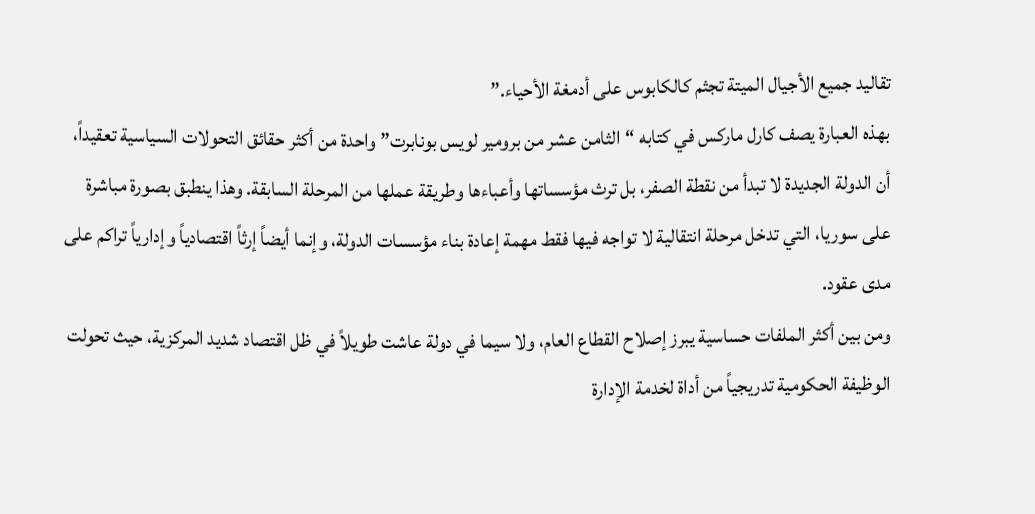تقاليد جميع الأجيال الميتة تجثم كالكابوس على أدمغة الأحياء.”
بهذه العبارة يصف كارل ماركس في كتابه “الثامن عشر من برومير لويس بونابرت” واحدة من أكثر حقائق التحولات السياسية تعقيداً، أن الدولة الجديدة لا تبدأ من نقطة الصفر، بل ترث مؤسساتها وأعباءها وطريقة عملها من المرحلة السابقة. وهذا ينطبق بصورة مباشرة على سوريا، التي تدخل مرحلة انتقالية لا تواجه فيها فقط مهمة إعادة بناء مؤسسات الدولة، وإنما أيضاً إرثاً اقتصادياً وإدارياً تراكم على مدى عقود.
ومن بين أكثر الملفات حساسية يبرز إصلاح القطاع العام، ولا سيما في دولة عاشت طويلاً في ظل اقتصاد شديد المركزية، حيث تحولت الوظيفة الحكومية تدريجياً من أداة لخدمة الإدارة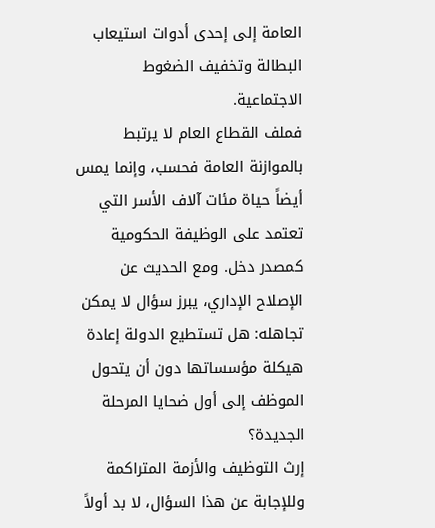العامة إلى إحدى أدوات استيعاب البطالة وتخفيف الضغوط الاجتماعية.
فملف القطاع العام لا يرتبط بالموازنة العامة فحسب، وإنما يمس أيضاً حياة مئات آلاف الأسر التي تعتمد على الوظيفة الحكومية كمصدر دخل. ومع الحديث عن الإصلاح الإداري، يبرز سؤال لا يمكن تجاهله: هل تستطيع الدولة إعادة هيكلة مؤسساتها دون أن يتحول الموظف إلى أول ضحايا المرحلة الجديدة؟
إرث التوظيف والأزمة المتراكمة
وللإجابة عن هذا السؤال، لا بد أولاً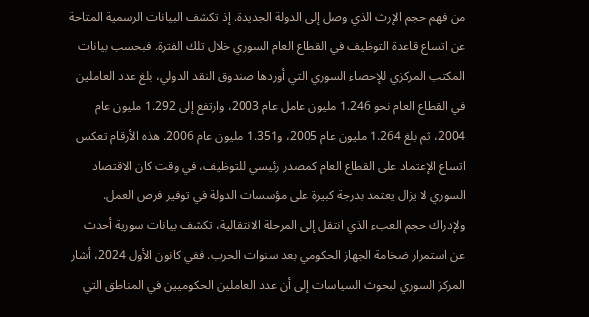من فهم حجم الإرث الذي وصل إلى الدولة الجديدة. إذ تكشف البيانات الرسمية المتاحة عن اتساع قاعدة التوظيف في القطاع العام السوري خلال تلك الفترة. فبحسب بيانات المكتب المركزي للإحصاء السوري التي أوردها صندوق النقد الدولي، بلغ عدد العاملين في القطاع العام نحو 1.246 مليون عامل عام 2003، وارتفع إلى 1.292 مليون عام 2004، ثم بلغ 1.264 مليون عام 2005، و1.351 مليون عام 2006. هذه الأرقام تعكس اتساع الإعتماد على القطاع العام كمصدر رئيسي للتوظيف، في وقت كان الاقتصاد السوري لا يزال يعتمد بدرجة كبيرة على مؤسسات الدولة في توفير فرص العمل.
ولإدراك حجم العبء الذي انتقل إلى المرحلة الانتقالية، تكشف بيانات سورية أحدث عن استمرار ضخامة الجهاز الحكومي بعد سنوات الحرب. ففي كانون الأول 2024، أشار المركز السوري لبحوث السياسات إلى أن عدد العاملين الحكوميين في المناطق التي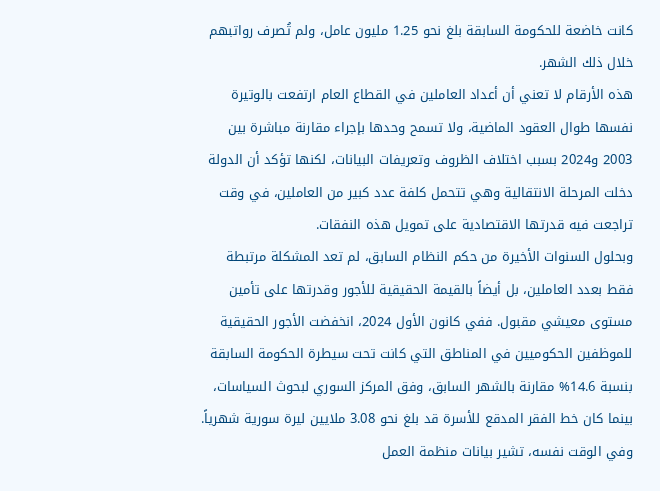كانت خاضعة للحكومة السابقة بلغ نحو 1.25 مليون عامل، ولم تُصرف رواتبهم خلال ذلك الشهر.
هذه الأرقام لا تعني أن أعداد العاملين في القطاع العام ارتفعت بالوتيرة نفسها طوال العقود الماضية، ولا تسمح وحدها بإجراء مقارنة مباشرة بين 2003 و2024 بسبب اختلاف الظروف وتعريفات البيانات، لكنها تؤكد أن الدولة دخلت المرحلة الانتقالية وهي تتحمل كلفة عدد كبير من العاملين، في وقت تراجعت فيه قدرتها الاقتصادية على تمويل هذه النفقات.
وبحلول السنوات الأخيرة من حكم النظام السابق، لم تعد المشكلة مرتبطة فقط بعدد العاملين، بل أيضاً بالقيمة الحقيقية للأجور وقدرتها على تأمين مستوى معيشي مقبول. ففي كانون الأول 2024، انخفضت الأجور الحقيقية للموظفين الحكوميين في المناطق التي كانت تحت سيطرة الحكومة السابقة بنسبة 14.6% مقارنة بالشهر السابق، وفق المركز السوري لبحوث السياسات، بينما كان خط الفقر المدقع للأسرة قد بلغ نحو 3.08 ملايين ليرة سورية شهرياً.
وفي الوقت نفسه، تشير بيانات منظمة العمل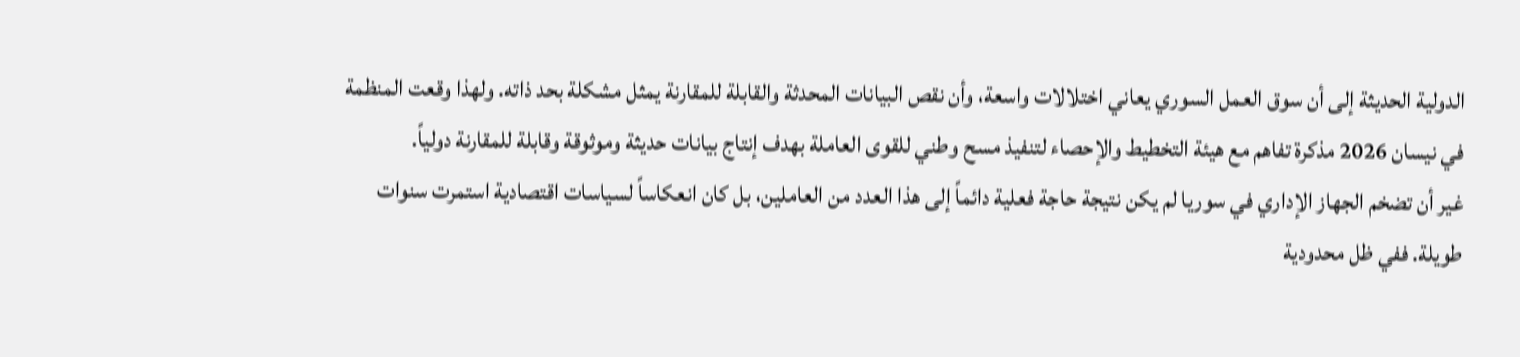الدولية الحديثة إلى أن سوق العمل السوري يعاني اختلالات واسعة، وأن نقص البيانات المحدثة والقابلة للمقارنة يمثل مشكلة بحد ذاته. ولهذا وقعت المنظمة في نيسان 2026 مذكرة تفاهم مع هيئة التخطيط والإحصاء لتنفيذ مسح وطني للقوى العاملة بهدف إنتاج بيانات حديثة وموثوقة وقابلة للمقارنة دولياً.
غير أن تضخم الجهاز الإداري في سوريا لم يكن نتيجة حاجة فعلية دائماً إلى هذا العدد من العاملين، بل كان انعكاساً لسياسات اقتصادية استمرت سنوات طويلة. ففي ظل محدودية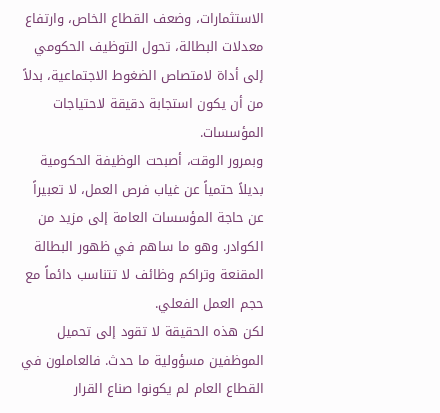الاستثمارات، وضعف القطاع الخاص، وارتفاع معدلات البطالة، تحول التوظيف الحكومي إلى أداة لامتصاص الضغوط الاجتماعية، بدلاً من أن يكون استجابة دقيقة لاحتياجات المؤسسات.
وبمرور الوقت، أصبحت الوظيفة الحكومية بديلاً حتمياً عن غياب فرص العمل، لا تعبيراً عن حاجة المؤسسات العامة إلى مزيد من الكوادر. وهو ما ساهم في ظهور البطالة المقنعة وتراكم وظائف لا تتناسب دائماً مع حجم العمل الفعلي.
لكن هذه الحقيقة لا تقود إلى تحميل الموظفين مسؤولية ما حدث. فالعاملون في القطاع العام لم يكونوا صناع القرار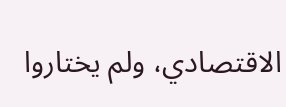الاقتصادي، ولم يختاروا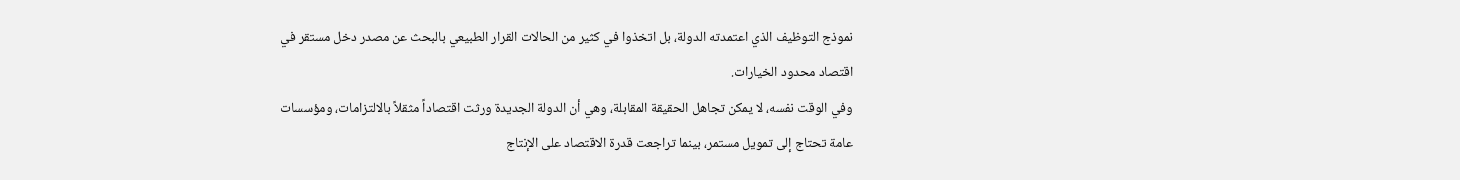نموذج التوظيف الذي اعتمدته الدولة، بل اتخذوا في كثير من الحالات القرار الطبيعي بالبحث عن مصدر دخل مستقر في اقتصاد محدود الخيارات.
وفي الوقت نفسه، لا يمكن تجاهل الحقيقة المقابلة، وهي أن الدولة الجديدة ورثت اقتصاداً مثقلاً بالالتزامات، ومؤسسات عامة تحتاج إلى تمويل مستمر، بينما تراجعت قدرة الاقتصاد على الإنتاج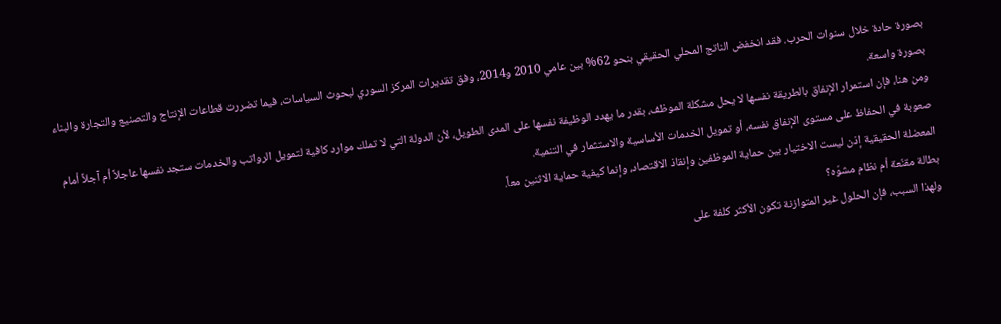بصورة حادة خلال سنوات الحرب. فقد انخفض الناتج المحلي الحقيقي بنحو 62% بين عامي 2010 و2014، وفق تقديرات المركز السوري لبحوث السياسات، فيما تضررت قطاعات الإنتاج والتصنيع والتجارة والبناء بصورة واسعة.
ومن هنا، فإن استمرار الإنفاق بالطريقة نفسها لا يحل مشكلة الموظف، بقدر ما يهدد الوظيفة نفسها على المدى الطويل، لأن الدولة التي لا تملك موارد كافية لتمويل الرواتب والخدمات ستجد نفسها عاجلاً أم آجلاً أمام صعوبة في الحفاظ على مستوى الإنفاق نفسه، أو تمويل الخدمات الأساسية والاستثمار في التنمية.
المعضلة الحقيقية إذن ليست الاختيار بين حماية الموظفين وإنقاذ الاقتصاد، وإنما كيفية حماية الاثنين معاً.
بطالة مقنّعة أم نظام مشوّه؟
ولهذا السبب، فإن الحلول غير المتوازنة تكون الأكثر كلفة على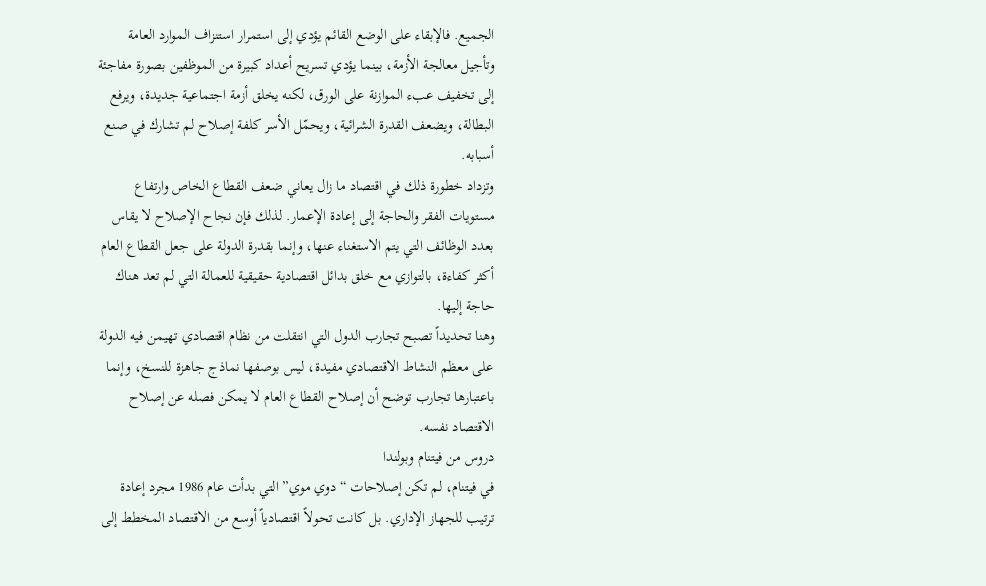الجميع. فالإبقاء على الوضع القائم يؤدي إلى استمرار استنزاف الموارد العامة وتأجيل معالجة الأزمة، بينما يؤدي تسريح أعداد كبيرة من الموظفين بصورة مفاجئة إلى تخفيف عبء الموازنة على الورق، لكنه يخلق أزمة اجتماعية جديدة، ويرفع البطالة، ويضعف القدرة الشرائية، ويحمّل الأسر كلفة إصلاح لم تشارك في صنع أسبابه.
وتزداد خطورة ذلك في اقتصاد ما زال يعاني ضعف القطاع الخاص وارتفاع مستويات الفقر والحاجة إلى إعادة الإعمار. لذلك فإن نجاح الإصلاح لا يقاس بعدد الوظائف التي يتم الاستغناء عنها، وإنما بقدرة الدولة على جعل القطاع العام أكثر كفاءة، بالتوازي مع خلق بدائل اقتصادية حقيقية للعمالة التي لم تعد هناك حاجة إليها.
وهنا تحديداً تصبح تجارب الدول التي انتقلت من نظام اقتصادي تهيمن فيه الدولة على معظم النشاط الاقتصادي مفيدة، ليس بوصفها نماذج جاهزة للنسخ، وإنما باعتبارها تجارب توضح أن إصلاح القطاع العام لا يمكن فصله عن إصلاح الاقتصاد نفسه.
دروس من فيتنام وبولندا
في فيتنام، لم تكن إصلاحات “دوي موي” التي بدأت عام 1986 مجرد إعادة ترتيب للجهاز الإداري. بل كانت تحولاً اقتصادياً أوسع من الاقتصاد المخطط إلى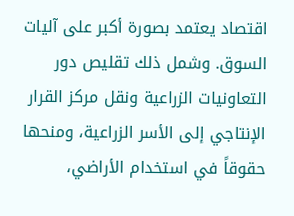اقتصاد يعتمد بصورة أكبر على آليات السوق. وشمل ذلك تقليص دور التعاونيات الزراعية ونقل مركز القرار الإنتاجي إلى الأسر الزراعية، ومنحها حقوقاً في استخدام الأراضي،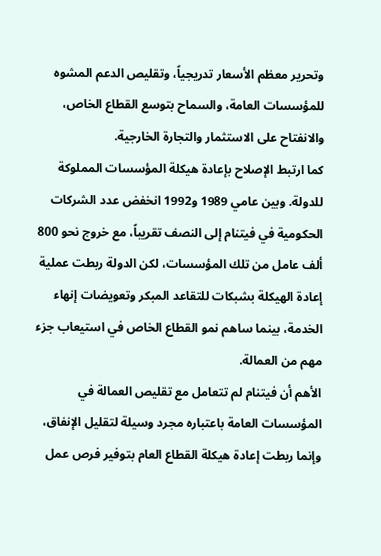وتحرير معظم الأسعار تدريجياً، وتقليص الدعم المشوه للمؤسسات العامة، والسماح بتوسع القطاع الخاص، والانفتاح على الاستثمار والتجارة الخارجية.
كما ارتبط الإصلاح بإعادة هيكلة المؤسسات المملوكة للدولة. وبين عامي 1989 و1992 انخفض عدد الشركات الحكومية في فيتنام إلى النصف تقريباً، مع خروج نحو 800 ألف عامل من تلك المؤسسات، لكن الدولة ربطت عملية إعادة الهيكلة بشبكات للتقاعد المبكر وتعويضات إنهاء الخدمة، بينما ساهم نمو القطاع الخاص في استيعاب جزء مهم من العمالة.
الأهم أن فيتنام لم تتعامل مع تقليص العمالة في المؤسسات العامة باعتباره مجرد وسيلة لتقليل الإنفاق، وإنما ربطت إعادة هيكلة القطاع العام بتوفير فرص عمل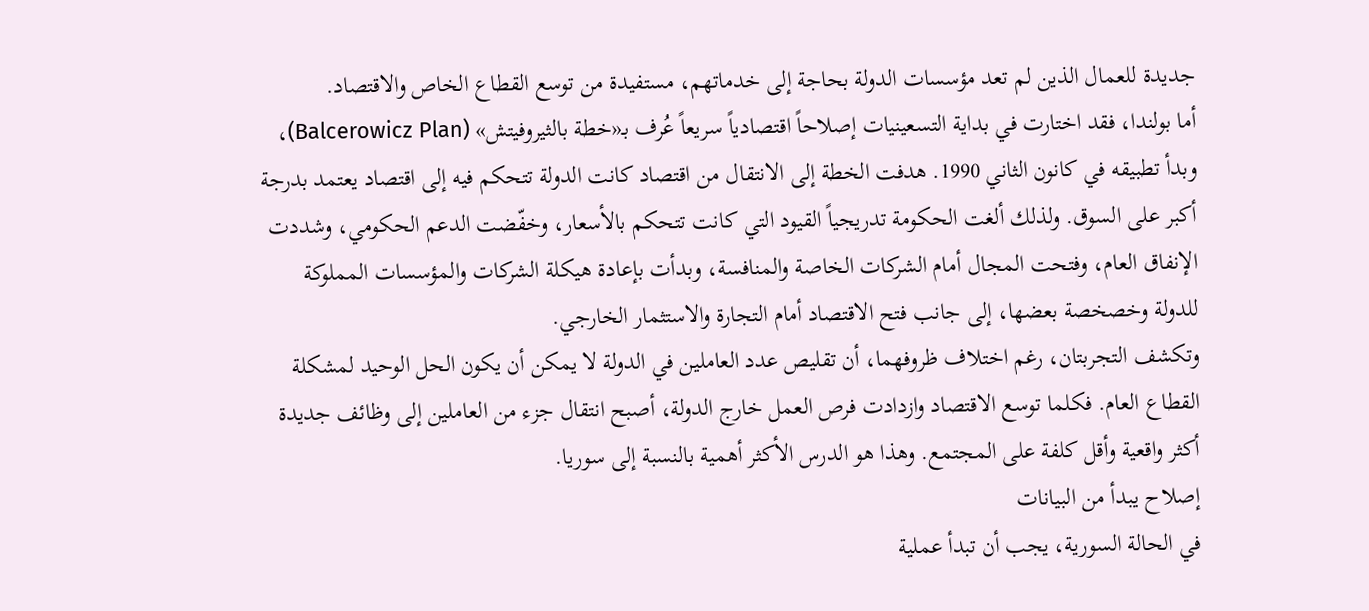جديدة للعمال الذين لم تعد مؤسسات الدولة بحاجة إلى خدماتهم، مستفيدة من توسع القطاع الخاص والاقتصاد.
أما بولندا، فقد اختارت في بداية التسعينيات إصلاحاً اقتصادياً سريعاً عُرف بـ«خطة بالثيروفيتش» (Balcerowicz Plan)، وبدأ تطبيقه في كانون الثاني 1990. هدفت الخطة إلى الانتقال من اقتصاد كانت الدولة تتحكم فيه إلى اقتصاد يعتمد بدرجة أكبر على السوق. ولذلك ألغت الحكومة تدريجياً القيود التي كانت تتحكم بالأسعار، وخفّضت الدعم الحكومي، وشددت الإنفاق العام، وفتحت المجال أمام الشركات الخاصة والمنافسة، وبدأت بإعادة هيكلة الشركات والمؤسسات المملوكة للدولة وخصخصة بعضها، إلى جانب فتح الاقتصاد أمام التجارة والاستثمار الخارجي.
وتكشف التجربتان، رغم اختلاف ظروفهما، أن تقليص عدد العاملين في الدولة لا يمكن أن يكون الحل الوحيد لمشكلة القطاع العام. فكلما توسع الاقتصاد وازدادت فرص العمل خارج الدولة، أصبح انتقال جزء من العاملين إلى وظائف جديدة أكثر واقعية وأقل كلفة على المجتمع. وهذا هو الدرس الأكثر أهمية بالنسبة إلى سوريا.
إصلاح يبدأ من البيانات
في الحالة السورية، يجب أن تبدأ عملية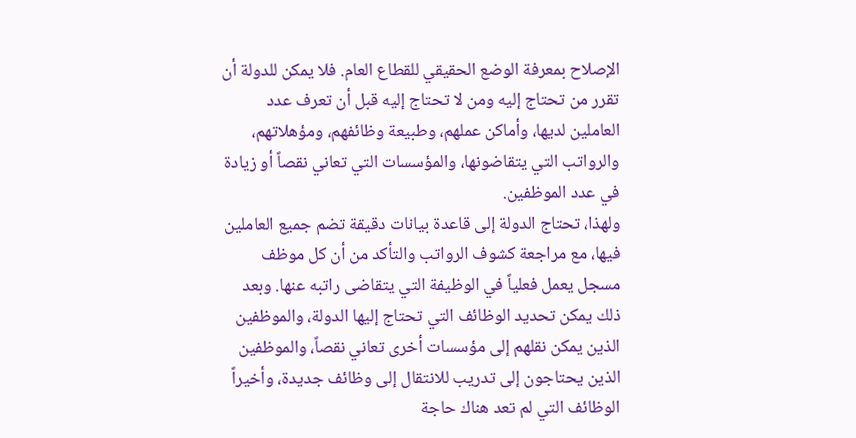الإصلاح بمعرفة الوضع الحقيقي للقطاع العام. فلا يمكن للدولة أن تقرر من تحتاج إليه ومن لا تحتاج إليه قبل أن تعرف عدد العاملين لديها، وأماكن عملهم، وطبيعة وظائفهم، ومؤهلاتهم، والرواتب التي يتقاضونها، والمؤسسات التي تعاني نقصاً أو زيادة في عدد الموظفين.
ولهذا، تحتاج الدولة إلى قاعدة بيانات دقيقة تضم جميع العاملين فيها، مع مراجعة كشوف الرواتب والتأكد من أن كل موظف مسجل يعمل فعلياً في الوظيفة التي يتقاضى راتبه عنها. وبعد ذلك يمكن تحديد الوظائف التي تحتاج إليها الدولة، والموظفين الذين يمكن نقلهم إلى مؤسسات أخرى تعاني نقصاً، والموظفين الذين يحتاجون إلى تدريب للانتقال إلى وظائف جديدة، وأخيراً الوظائف التي لم تعد هناك حاجة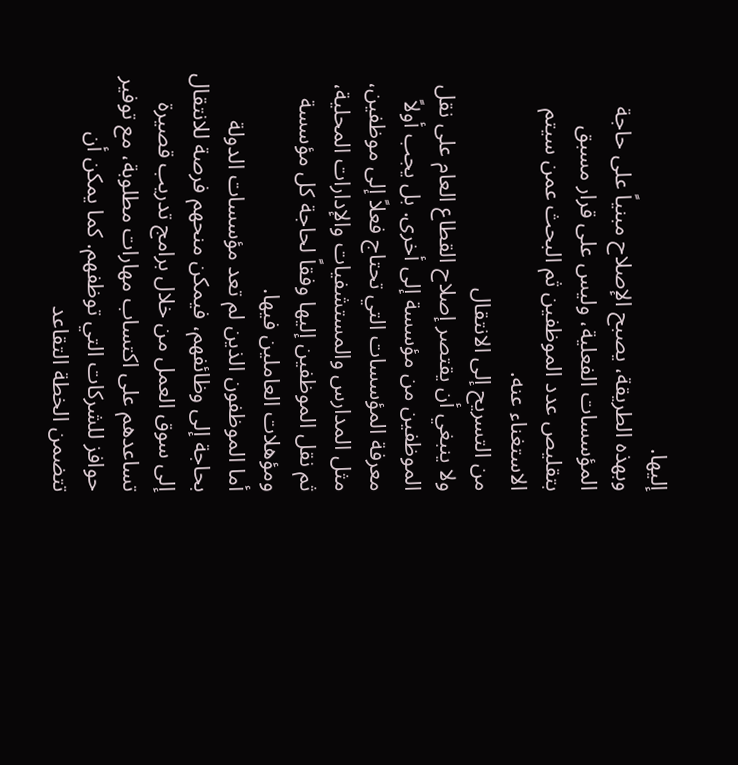إليها.
وبهذه الطريقة، يصبح الإصلاح مبنياً على حاجة المؤسسات الفعلية، وليس على قرار مسبق بتقليص عدد الموظفين ثم البحث عمن سيتم الاستغناء عنه.
من التسريح إلى الانتقال
ولا ينبغي أن يقتصر إصلاح القطاع العام على نقل الموظفين من مؤسسة إلى أخرى. بل يجب أولاً معرفة المؤسسات التي تحتاج فعلاً إلى موظفين، مثل المدارس والمستشفيات والإدارات المحلية، ثم نقل الموظفين إليها وفقاً لحاجة كل مؤسسة ومؤهلات العاملين فيها.
أما الموظفون الذين لم تعد مؤسسات الدولة بحاجة إلى وظائفهم، فيمكن منحهم فرصة للانتقال إلى سوق العمل من خلال برامج تدريب قصيرة تساعدهم على اكتساب مهارات مطلوبة، مع توفير حوافز للشركات التي توظفهم. كما يمكن أن تتضمن الخطة التقاعد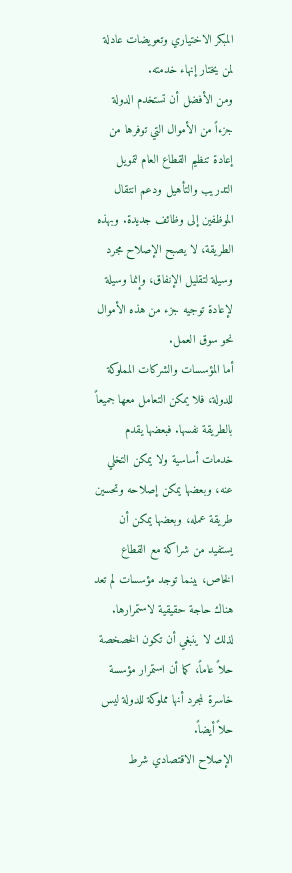المبكر الاختياري وتعويضات عادلة لمن يختار إنهاء خدمته.
ومن الأفضل أن تستخدم الدولة جزءاً من الأموال التي توفرها من إعادة تنظيم القطاع العام لتمويل التدريب والتأهيل ودعم انتقال الموظفين إلى وظائف جديدة. وبهذه الطريقة، لا يصبح الإصلاح مجرد وسيلة لتقليل الإنفاق، وإنما وسيلة لإعادة توجيه جزء من هذه الأموال نحو سوق العمل.
أما المؤسسات والشركات المملوكة للدولة، فلا يمكن التعامل معها جميعاً بالطريقة نفسها. فبعضها يقدم خدمات أساسية ولا يمكن التخلي عنه، وبعضها يمكن إصلاحه وتحسين طريقة عمله، وبعضها يمكن أن يستفيد من شراكة مع القطاع الخاص، بينما توجد مؤسسات لم تعد هناك حاجة حقيقية لاستمرارها. لذلك لا ينبغي أن تكون الخصخصة حلاً عاماً، كما أن استمرار مؤسسة خاسرة لمجرد أنها مملوكة للدولة ليس حلاً أيضاً.
الإصلاح الاقتصادي شرط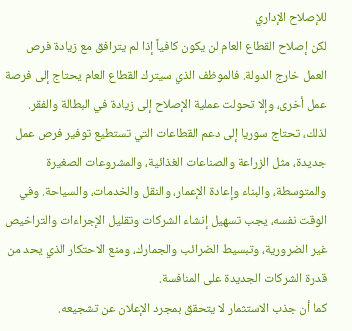للإصلاح الإداري
لكن إصلاح القطاع العام لن يكون كافياً إذا لم يترافق مع زيادة فرص العمل خارج الدولة. فالموظف الذي سيترك القطاع العام يحتاج إلى فرصة عمل أخرى، وإلا تحولت عملية الإصلاح إلى زيادة في البطالة والفقر.
لذلك، تحتاج سوريا إلى دعم القطاعات التي تستطيع توفير فرص عمل جديدة، مثل الزراعة والصناعات الغذائية، والمشروعات الصغيرة والمتوسطة، والبناء وإعادة الإعمار، والنقل والخدمات، والسياحة. وفي الوقت نفسه، يجب تسهيل إنشاء الشركات وتقليل الإجراءات والتراخيص غير الضرورية، وتبسيط الضرائب والجمارك، ومنع الاحتكار الذي يحد من قدرة الشركات الجديدة على المنافسة.
كما أن جذب الاستثمار لا يتحقق بمجرد الإعلان عن تشجيعه.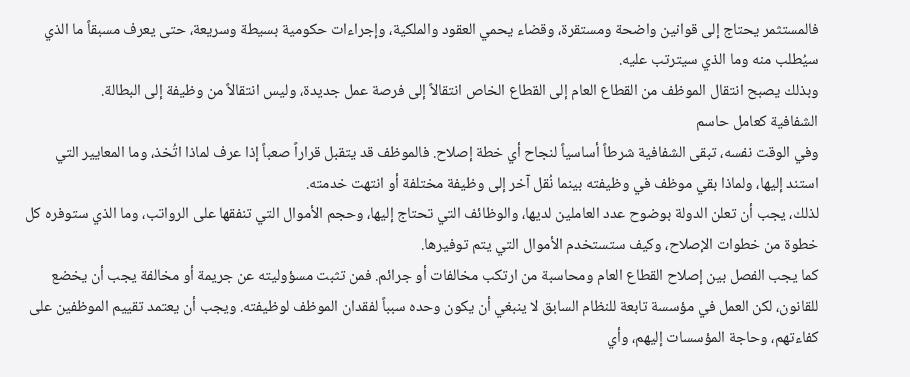فالمستثمر يحتاج إلى قوانين واضحة ومستقرة، وقضاء يحمي العقود والملكية، وإجراءات حكومية بسيطة وسريعة، حتى يعرف مسبقاً ما الذي سيُطلب منه وما الذي سيترتب عليه.
وبذلك يصبح انتقال الموظف من القطاع العام إلى القطاع الخاص انتقالاً إلى فرصة عمل جديدة، وليس انتقالاً من وظيفة إلى البطالة.
الشفافية كعامل حاسم
وفي الوقت نفسه، تبقى الشفافية شرطاً أساسياً لنجاح أي خطة إصلاح. فالموظف قد يتقبل قراراً صعباً إذا عرف لماذا اتُخذ، وما المعايير التي استند إليها، ولماذا بقي موظف في وظيفته بينما نُقل آخر إلى وظيفة مختلفة أو انتهت خدمته.
لذلك، يجب أن تعلن الدولة بوضوح عدد العاملين لديها، والوظائف التي تحتاج إليها، وحجم الأموال التي تنفقها على الرواتب، وما الذي ستوفره كل خطوة من خطوات الإصلاح، وكيف ستستخدم الأموال التي يتم توفيرها.
كما يجب الفصل بين إصلاح القطاع العام ومحاسبة من ارتكب مخالفات أو جرائم. فمن تثبت مسؤوليته عن جريمة أو مخالفة يجب أن يخضع للقانون، لكن العمل في مؤسسة تابعة للنظام السابق لا ينبغي أن يكون وحده سبباً لفقدان الموظف لوظيفته. ويجب أن يعتمد تقييم الموظفين على كفاءتهم، وحاجة المؤسسات إليهم، وأي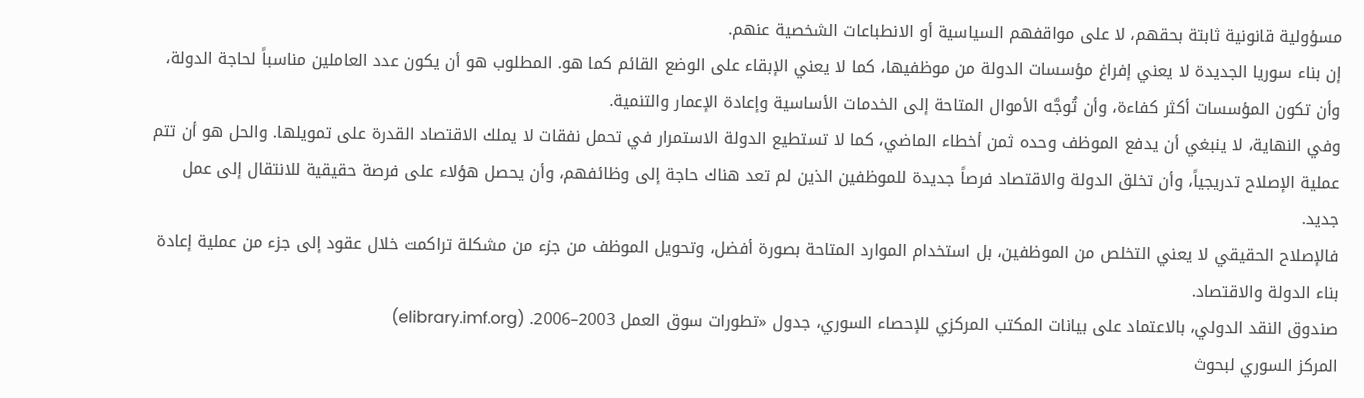مسؤولية قانونية ثابتة بحقهم، لا على مواقفهم السياسية أو الانطباعات الشخصية عنهم.
إن بناء سوريا الجديدة لا يعني إفراغ مؤسسات الدولة من موظفيها، كما لا يعني الإبقاء على الوضع القائم كما هو. المطلوب هو أن يكون عدد العاملين مناسباً لحاجة الدولة، وأن تكون المؤسسات أكثر كفاءة، وأن تُوجَّه الأموال المتاحة إلى الخدمات الأساسية وإعادة الإعمار والتنمية.
وفي النهاية، لا ينبغي أن يدفع الموظف وحده ثمن أخطاء الماضي، كما لا تستطيع الدولة الاستمرار في تحمل نفقات لا يملك الاقتصاد القدرة على تمويلها. والحل هو أن تتم عملية الإصلاح تدريجياً، وأن تخلق الدولة والاقتصاد فرصاً جديدة للموظفين الذين لم تعد هناك حاجة إلى وظائفهم، وأن يحصل هؤلاء على فرصة حقيقية للانتقال إلى عمل جديد.
فالإصلاح الحقيقي لا يعني التخلص من الموظفين، بل استخدام الموارد المتاحة بصورة أفضل، وتحويل الموظف من جزء من مشكلة تراكمت خلال عقود إلى جزء من عملية إعادة بناء الدولة والاقتصاد.
صندوق النقد الدولي، بالاعتماد على بيانات المكتب المركزي للإحصاء السوري، جدول «تطورات سوق العمل 2003–2006. (elibrary.imf.org)
المركز السوري لبحوث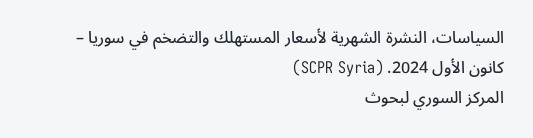السياسات، النشرة الشهرية لأسعار المستهلك والتضخم في سوريا – كانون الأول 2024. (SCPR Syria)
المركز السوري لبحوث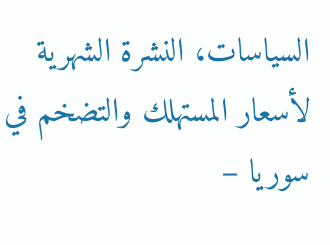السياسات، النشرة الشهرية لأسعار المستهلك والتضخم في سوريا –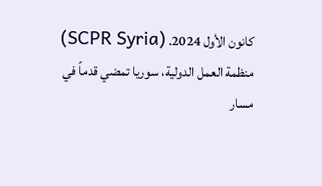كانون الأول 2024. (SCPR Syria)
منظمة العمل الدولية، سوريا تمضي قدماً في مسار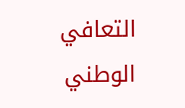التعافي الوطني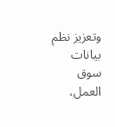وتعزيز نظم بيانات سوق العمل،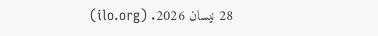28 نيسان 2026. (ilo.org)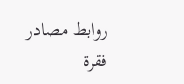روابط مصادر فقرة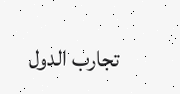تجارب الدول